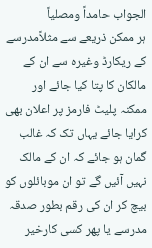الجواب حامداً ومصلیاً
ہر ممکن ذریعے سے مثلاًمدرسے کے ریکارڈ وغیرہ سے ان کے مالکان کا پتا کیا جائے اور ممکنہ پلیٹ فارمز پر اعلان بھی کرایا جائے یہاں تک کہ غالب گمان ہو جائے کہ ان کے مالک نہیں آئیں گے تو ان موبائلوں کو بیچ کر ان کی رقم بطور صدقہ مدرسے یا پھر کسی کارخیر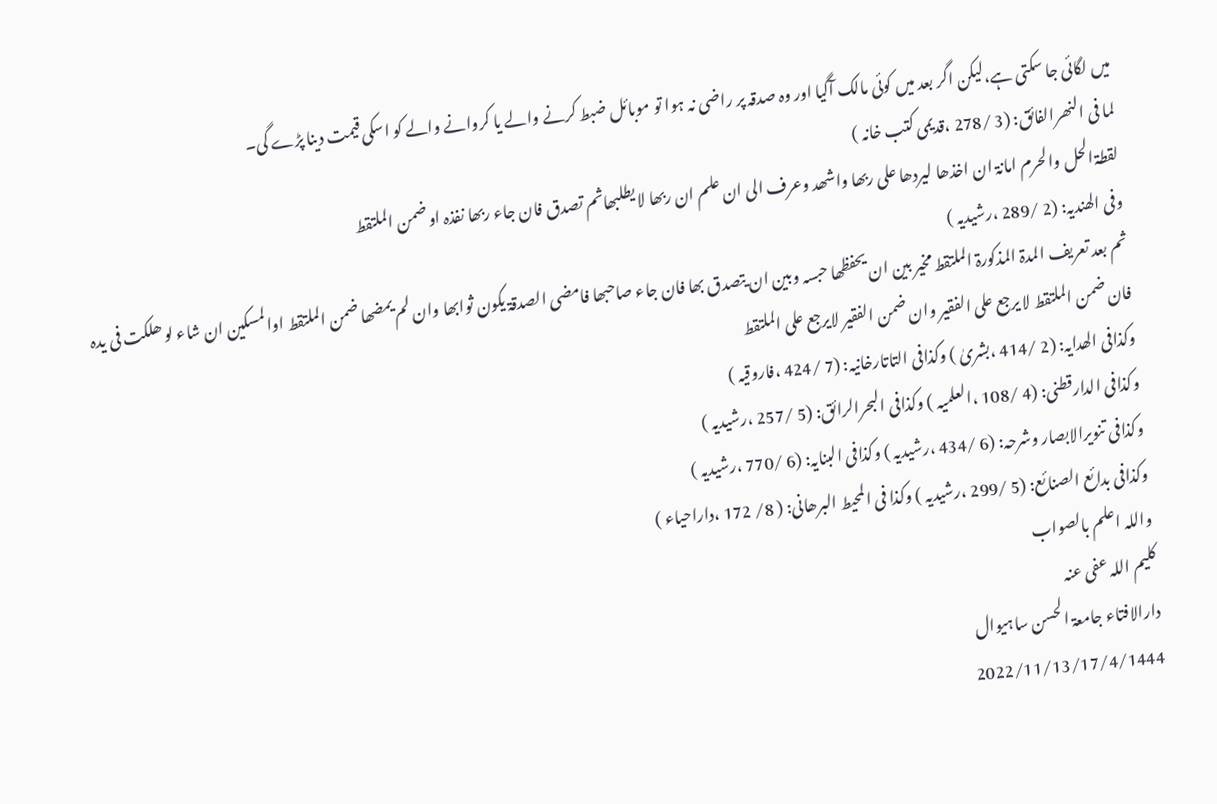میں لگائی جا سکتی ہے،لیکن اگر بعد میں کوئی مالک آگیا اور وہ صدقہ پر راضی نہ ہوا تو موبائل ضبط کرنے والے یا کروانے والے کو اسکی قیمت دینا پڑے گی۔
لما فی النھرالفائق: (3 /278 ،قدیمی کتب خانہ )
لقطۃالحل والحرم امانۃ ان اخذھا لیردھا علی ربھا واشھد وعرف الی ان علم ان ربھا لا یطلبھاثم تصدق فان جاء ربھا نفذہ او ضمن الملتقط
وفی الھندیہ: (2 /289 ،رشیدیہ )
ثم بعد تعریف المدۃ المذکورۃ الملتقط مخیر بین ان یحفظھا حبسہ وبین ان یتصدق بھا فان جاء صاحبھا فامضی الصدقۃ یکون ثوابھا وان لم یمضھا ضمن الملتقط اوالمسکین ان شاء لو ھلکت فی یدہ فان ضمن الملتقط لا یرجع علی الفقیر وان ضمن الفقیر لایرجع علی الملتقط
وکذافی الھدایہ: (2 /414 ،بشریٰ ) وکذافی التاتارخانیہ: (7 /424 ،فاروقیہ )
وکذافی الدارقطنی: (4 /108 ،العلمیہ ) وکذافی البحرالرائق: (5 /257 ،رشیدیہ )
وکذافی تنویرالابصار وشرحہ: (6 /434 ،رشیدیہ ) وکذافی البنایہ: (6 /770 ،رشیدیہ )
وکذافی بدائع الصنائع: (5 /299 ،رشیدیہ ) وکذا فی المحیط البرھانی: ( 8/ 172 ،داراحیاء )
واللہ اعلم بالصواب
کلیم اللہ عفی عنہ
دارالافتاء جامعۃ الحسن ساہیوال
2022/11/13/17/4/1444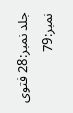جلد نمبر:28 فتوی نمبر:79